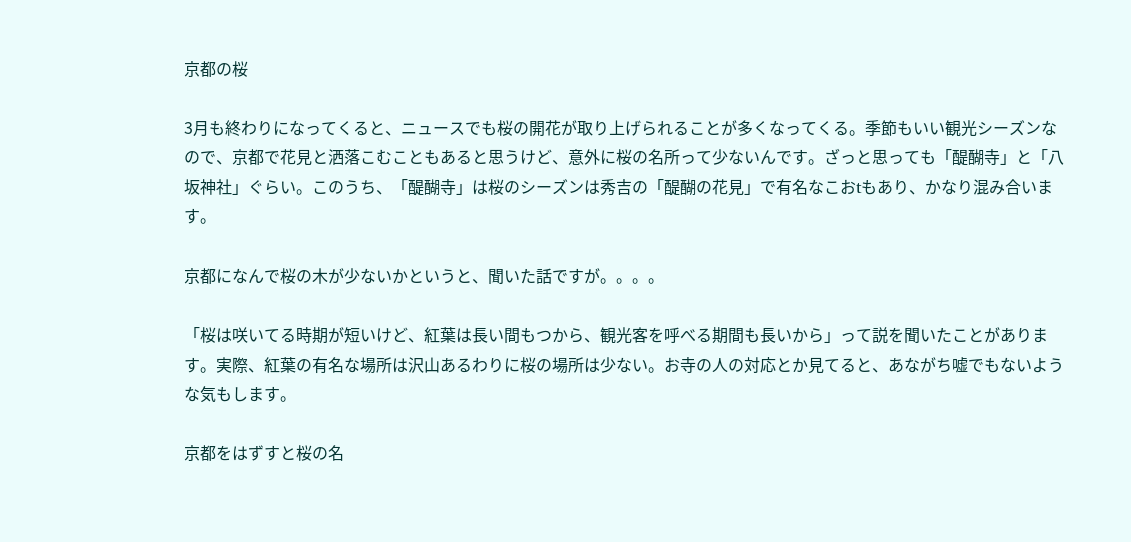京都の桜

3月も終わりになってくると、ニュースでも桜の開花が取り上げられることが多くなってくる。季節もいい観光シーズンなので、京都で花見と洒落こむこともあると思うけど、意外に桜の名所って少ないんです。ざっと思っても「醍醐寺」と「八坂神社」ぐらい。このうち、「醍醐寺」は桜のシーズンは秀吉の「醍醐の花見」で有名なこおtもあり、かなり混み合います。

京都になんで桜の木が少ないかというと、聞いた話ですが。。。。

「桜は咲いてる時期が短いけど、紅葉は長い間もつから、観光客を呼べる期間も長いから」って説を聞いたことがあります。実際、紅葉の有名な場所は沢山あるわりに桜の場所は少ない。お寺の人の対応とか見てると、あながち嘘でもないような気もします。

京都をはずすと桜の名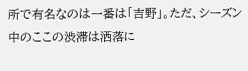所で有名なのは一番は「吉野」。ただ、シーズン中のここの渋滞は洒落に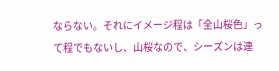ならない。それにイメージ程は「全山桜色」って程でもないし、山桜なので、シーズンは連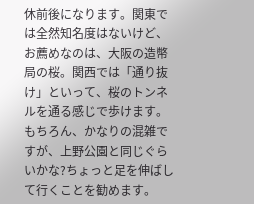休前後になります。関東では全然知名度はないけど、お薦めなのは、大阪の造幣局の桜。関西では「通り抜け」といって、桜のトンネルを通る感じで歩けます。もちろん、かなりの混雑ですが、上野公園と同じぐらいかな?ちょっと足を伸ばして行くことを勧めます。